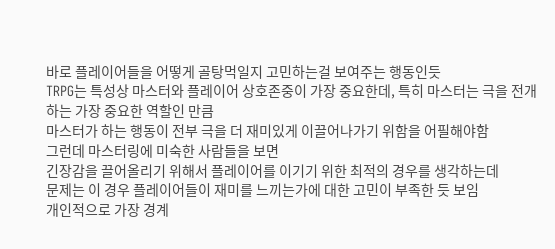바로 플레이어들을 어떻게 골탕먹일지 고민하는걸 보여주는 행동인듯
TRPG는 특성상 마스터와 플레이어 상호존중이 가장 중요한데, 특히 마스터는 극을 전개하는 가장 중요한 역할인 만큼
마스터가 하는 행동이 전부 극을 더 재미있게 이끌어나가기 위함을 어필해야함
그런데 마스터링에 미숙한 사람들을 보면
긴장감을 끌어올리기 위해서 플레이어를 이기기 위한 최적의 경우를 생각하는데
문제는 이 경우 플레이어들이 재미를 느끼는가에 대한 고민이 부족한 듯 보임
개인적으로 가장 경계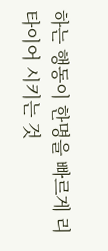하는 행동이 한명을 빠르게 리타이어 시키는 것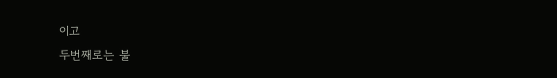이고
두번째로는 불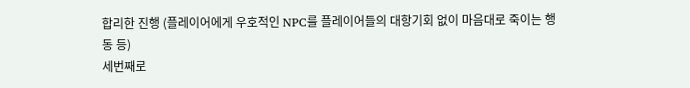합리한 진행 (플레이어에게 우호적인 NPC를 플레이어들의 대항기회 없이 마음대로 죽이는 행동 등)
세번째로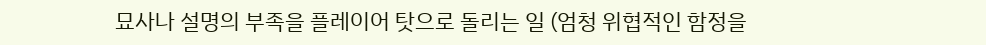묘사나 설명의 부족을 플레이어 탓으로 돌리는 일 (엄청 위협적인 함정을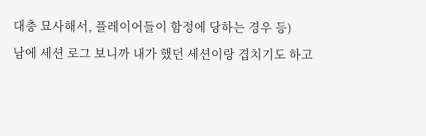대충 묘사해서, 플레이어들이 함정에 당하는 경우 등)
남에 세션 로그 보니까 내가 했던 세션이랑 겹치기도 하고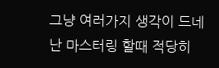그냥 여러가지 생각이 드네
난 마스터링 할때 적당히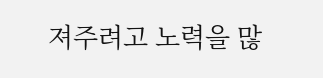져주려고 노력을 많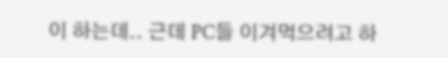이 하는데.. 근데 PC들 이겨먹으려고 하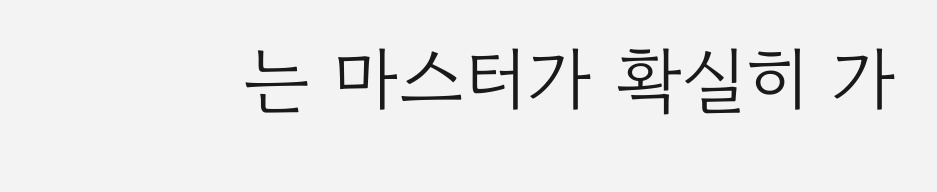는 마스터가 확실히 가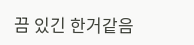끔 있긴 한거같음